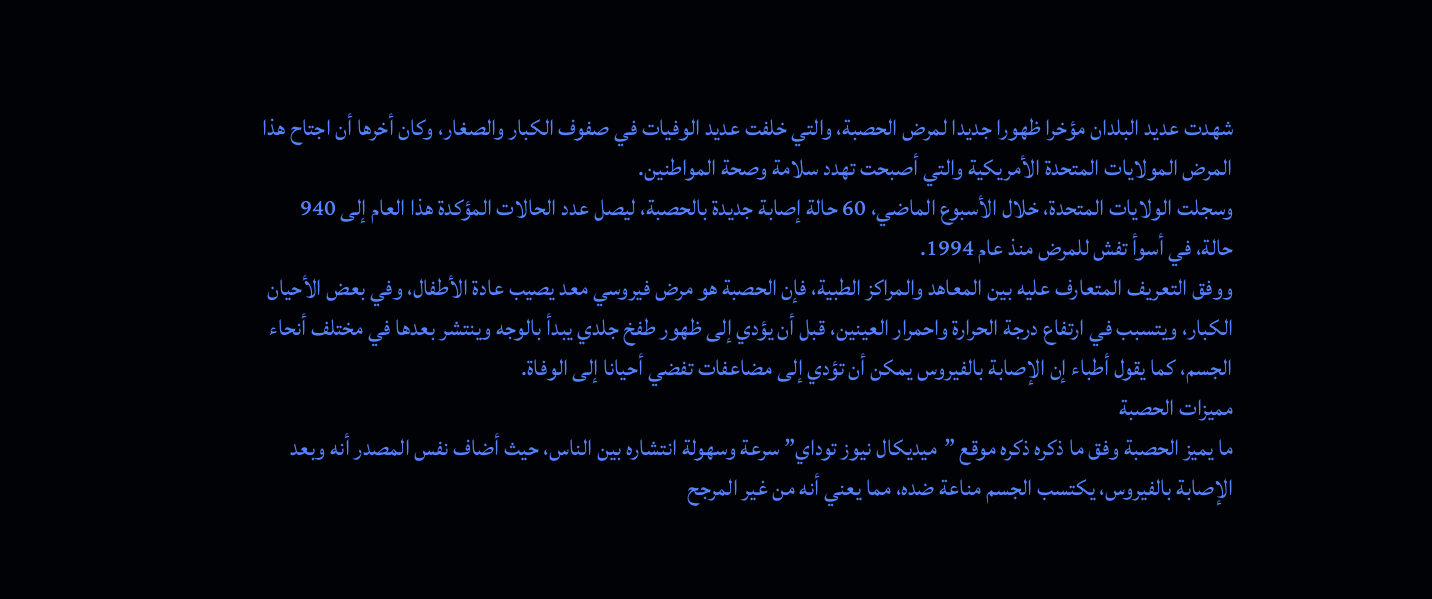شهدت عديد البلدان مؤخرا ظهورا جديدا لمرض الحصبة، والتي خلفت عديد الوفيات في صفوف الكبار والصغار، وكان أخرها أن اجتاح هذا المرض المولايات المتحدة الأمريكية والتي أصبحت تهدد سلامة وصحة المواطنين.
وسجلت الولايات المتحدة، خلال الأسبوع الماضي، 60 حالة إصابة جديدة بالحصبة، ليصل عدد الحالات المؤكدة هذا العام إلى 940 حالة، في أسوأ تفش للمرض منذ عام 1994.
ووفق التعريف المتعارف عليه بين المعاهد والمراكز الطبية، فإن الحصبة هو مرض فيروسي معد يصيب عادة الأطفال، وفي بعض الأحيان الكبار، ويتسبب في ارتفاع درجة الحرارة واحمرار العينين، قبل أن يؤدي إلى ظهور طفخ جلدي يبدأ بالوجه وينتشر بعدها في مختلف أنحاء الجسم، كما يقول أطباء إن الإصابة بالفيروس يمكن أن تؤدي إلى مضاعفات تفضي أحيانا إلى الوفاة.
مميزات الحصبة
ما يميز الحصبة وفق ما ذكره ذكره موقع ”ميديكال نيوز توداي” سرعة وسهولة انتشاره بين الناس، حيث أضاف نفس المصدر أنه وبعد الإصابة بالفيروس، يكتسب الجسم مناعة ضده، مما يعني أنه من غير المرجح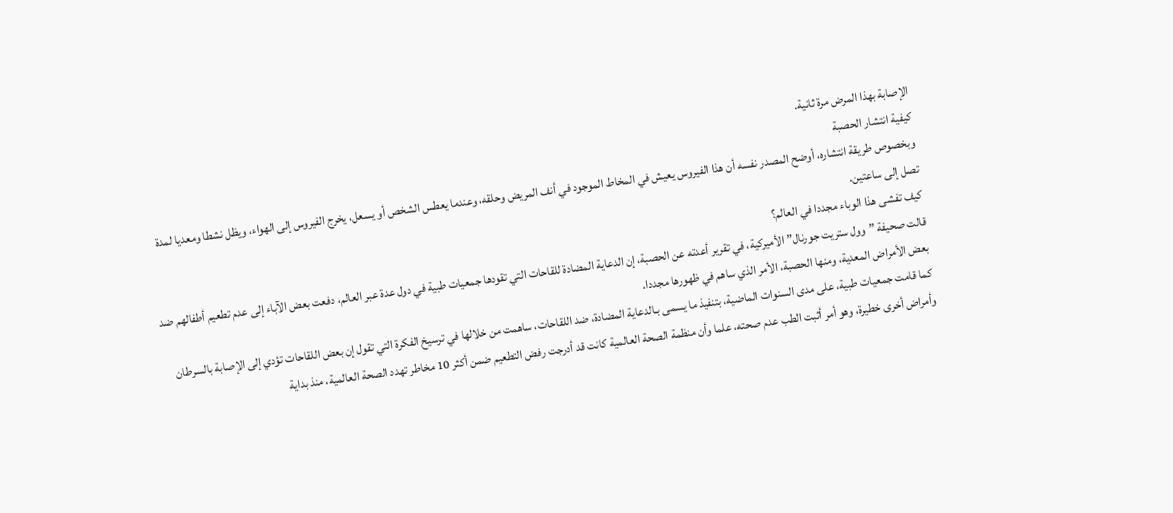الإصابة بهذا المرض مرة ثانية.
كيفية انتشار الحصبة
وبخصوص طريقة انتشاره، أوضح المصدر نفسه أن هذا الفيروس یعیش في المخاط الموجود في أنف المریض وحلقه، وعندما یعطس الشخص أو یسعل، يخرج الفيروس إلى الهواء، ويظل نشطا ومعديا لمدة تصل إلى ساعتين.
كيف تفشى هذا الوباء مجددا في العالم؟
قالت صحيفة ”وول ستريت جورنال” الأميركية، في تقرير أعدته عن الحصبة، إن الدعاية المضادة للقاحات التي تقودها جمعيات طبية في دول عدة عبر العالم، دفعت بعض الآباء إلى عدم تطعيم أطفالهم ضد بعض الأمراض المعدية، ومنها الحصبة، الأمر الذي ساهم في ظهورها مجددا.
كما قامت جمعيات طبية، على مدى السنوات الماضية، بتنفيذ ما يسمى بـالدعاية المضادة، ضد اللقاحات، ساهمت من خلالها في ترسيخ الفكرة التي تقول إن بعض اللقاحات تؤدي إلى الإصابة بالسرطان وأمراض أخرى خطيرة، وهو أمر أثبت الطب عدم صحته، علما وأن منظمة الصحة العالمية كانت قد أدرجت رفض التطعيم ضمن أكثر 10 مخاطر تهدد الصحة العالمية، منذ بداية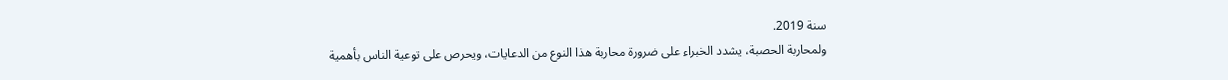سنة 2019.
ولمحاربة الحصبة، يشدد الخبراء على ضرورة محاربة هذا النوع من الدعايات، ويحرص على توعية الناس بأهمية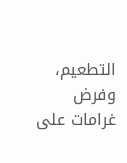التطعيم، وفرض غرامات على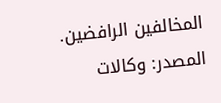المخالفين الرافضين.
المصدر: وكالات